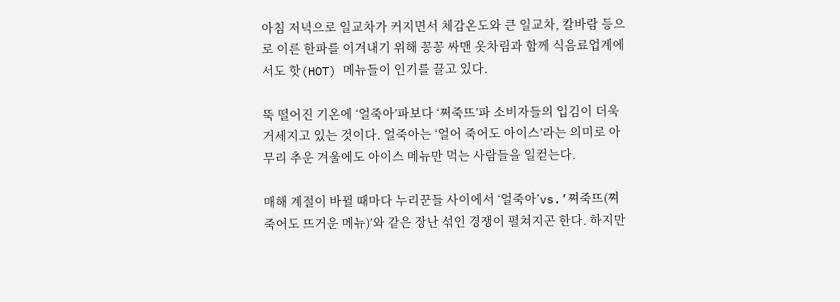아침 저녁으로 일교차가 커지면서 체감온도와 큰 일교차, 칼바람 등으로 이른 한파를 이겨내기 위해 꽁꽁 싸맨 옷차림과 함께 식음료업계에서도 핫(HOT) 메뉴들이 인기를 끌고 있다.

뚝 떨어진 기온에 ‘얼죽아’파보다 ‘쩌죽뜨’파 소비자들의 입김이 더욱 거세지고 있는 것이다. 얼죽아는 ‘얼어 죽어도 아이스’라는 의미로 아무리 추운 겨울에도 아이스 메뉴만 먹는 사람들을 일컫는다.

매해 계절이 바뀔 때마다 누리꾼들 사이에서 ‘얼죽아’vs.’쪄죽뜨(쪄 죽어도 뜨거운 메뉴)’와 같은 장난 섞인 경쟁이 펼쳐지곤 한다. 하지만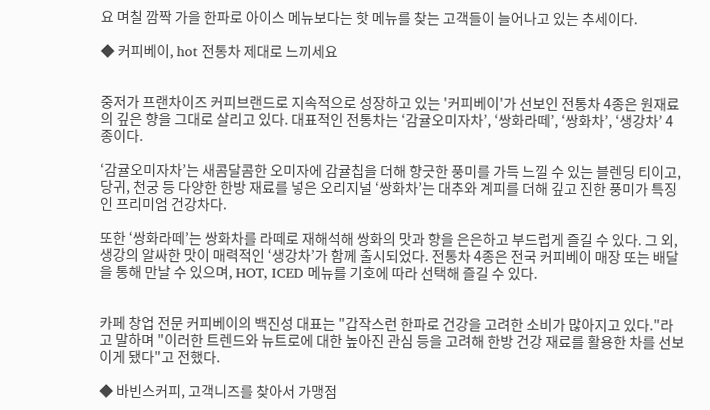요 며칠 깜짝 가을 한파로 아이스 메뉴보다는 핫 메뉴를 찾는 고객들이 늘어나고 있는 추세이다.

◆ 커피베이, hot 전통차 제대로 느끼세요


중저가 프랜차이즈 커피브랜드로 지속적으로 성장하고 있는 '커피베이'가 선보인 전통차 4종은 원재료의 깊은 향을 그대로 살리고 있다. 대표적인 전통차는 ‘감귤오미자차’, ‘쌍화라떼’, ‘쌍화차’, ‘생강차’ 4종이다.

‘감귤오미자차’는 새콤달콤한 오미자에 감귤칩을 더해 향긋한 풍미를 가득 느낄 수 있는 블렌딩 티이고, 당귀, 천궁 등 다양한 한방 재료를 넣은 오리지널 ‘쌍화차’는 대추와 계피를 더해 깊고 진한 풍미가 특징인 프리미엄 건강차다.

또한 ‘쌍화라떼’는 쌍화차를 라떼로 재해석해 쌍화의 맛과 향을 은은하고 부드럽게 즐길 수 있다. 그 외, 생강의 알싸한 맛이 매력적인 ‘생강차’가 함께 출시되었다. 전통차 4종은 전국 커피베이 매장 또는 배달을 통해 만날 수 있으며, HOT, ICED 메뉴를 기호에 따라 선택해 즐길 수 있다.


카페 창업 전문 커피베이의 백진성 대표는 "갑작스런 한파로 건강을 고려한 소비가 많아지고 있다."라고 말하며 "이러한 트렌드와 뉴트로에 대한 높아진 관심 등을 고려해 한방 건강 재료를 활용한 차를 선보이게 됐다"고 전했다.

◆ 바빈스커피, 고객니즈를 찾아서 가맹점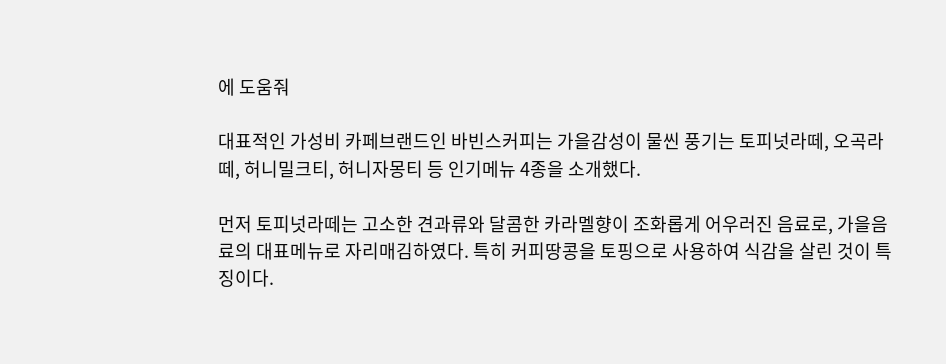에 도움줘

대표적인 가성비 카페브랜드인 바빈스커피는 가을감성이 물씬 풍기는 토피넛라떼, 오곡라떼, 허니밀크티, 허니자몽티 등 인기메뉴 4종을 소개했다.

먼저 토피넛라떼는 고소한 견과류와 달콤한 카라멜향이 조화롭게 어우러진 음료로, 가을음료의 대표메뉴로 자리매김하였다. 특히 커피땅콩을 토핑으로 사용하여 식감을 살린 것이 특징이다.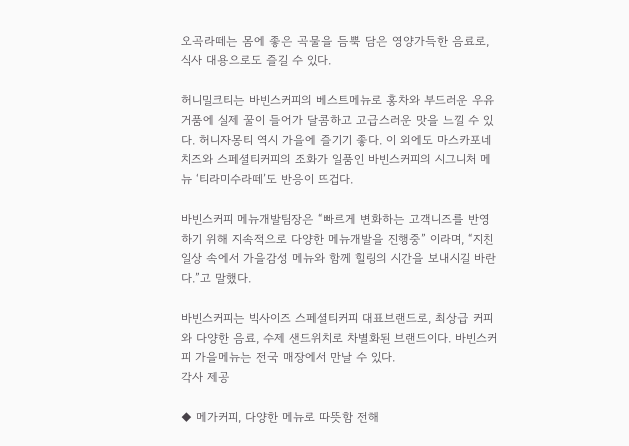오곡라떼는 몸에 좋은 곡물을 듬뿍 담은 영양가득한 음료로, 식사 대용으로도 즐길 수 있다.

허니밀크티는 바빈스커피의 베스트메뉴로 홍차와 부드러운 우유거품에 실제 꿀이 들어가 달콤하고 고급스러운 맛을 느낄 수 있다. 허니자몽티 역시 가을에 즐기기 좋다. 이 외에도 마스카포네치즈와 스페셜티커피의 조화가 일품인 바빈스커피의 시그니처 메뉴 ‘티라미수라떼’도 반응이 뜨겁다.

바빈스커피 메뉴개발팀장은 “빠르게 변화하는 고객니즈를 반영하기 위해 지속적으로 다양한 메뉴개발을 진행중” 이라며, “지친 일상 속에서 가을감성 메뉴와 함께 힐링의 시간을 보내시길 바란다.”고 말했다.

바빈스커피는 빅사이즈 스페셜티커피 대표브랜드로, 최상급 커피와 다양한 음료, 수제 샌드위치로 차별화된 브랜드이다. 바빈스커피 가을메뉴는 전국 매장에서 만날 수 있다.
각사 제공

◆ 메가커피, 다양한 메뉴로 따뜻함 전해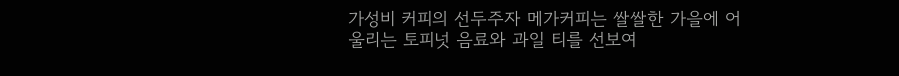가성비 커피의 선두주자 메가커피는 쌀쌀한 가을에 어울리는 토피넛 음료와 과일 티를 선보여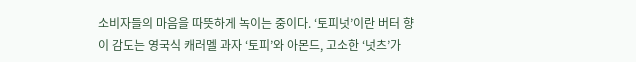소비자들의 마음을 따뜻하게 녹이는 중이다. ‘토피넛’이란 버터 향이 감도는 영국식 캐러멜 과자 ‘토피’와 아몬드, 고소한 ‘넛츠’가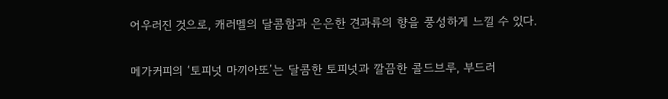어우러진 것으로, 캐러멜의 달콤함과 은은한 견과류의 향을 풍성하게 느낄 수 있다.

메가커피의 ‘토피넛 마끼아또’는 달콤한 토피넛과 깔끔한 콜드브루, 부드러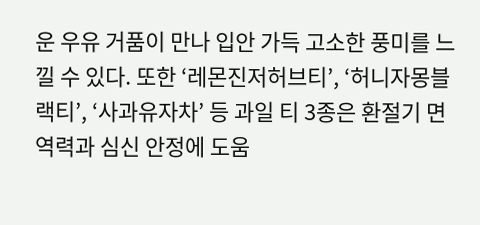운 우유 거품이 만나 입안 가득 고소한 풍미를 느낄 수 있다. 또한 ‘레몬진저허브티’, ‘허니자몽블랙티’, ‘사과유자차’ 등 과일 티 3종은 환절기 면역력과 심신 안정에 도움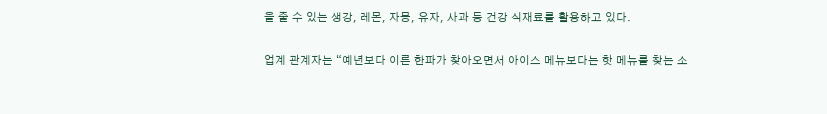을 줄 수 있는 생강, 레몬, 자몽, 유자, 사과 등 건강 식재료를 활용하고 있다.

업계 관계자는 “예년보다 이른 한파가 찾아오면서 아이스 메뉴보다는 핫 메뉴를 찾는 소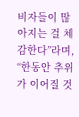비자들이 많아지는 걸 체감한다”라며, “한동안 추위가 이어질 것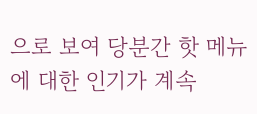으로 보여 당분간 핫 메뉴에 대한 인기가 계속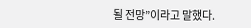될 전망”이라고 말했다.